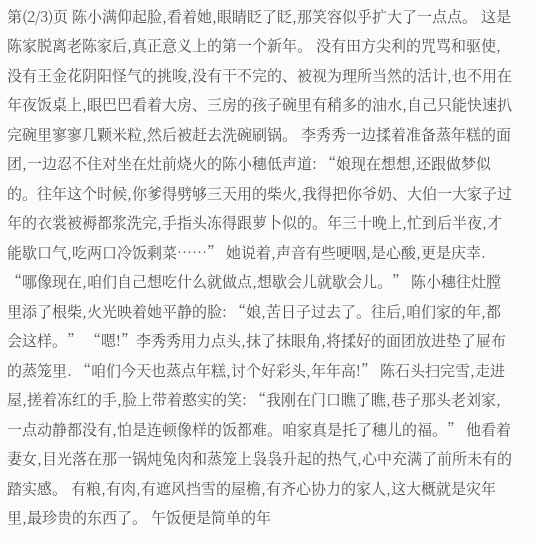第(2/3)页 陈小满仰起脸,看着她,眼睛眨了眨,那笑容似乎扩大了一点点。 这是陈家脱离老陈家后,真正意义上的第一个新年。 没有田方尖利的咒骂和驱使,没有王金花阴阳怪气的挑唆,没有干不完的、被视为理所当然的活计,也不用在年夜饭桌上,眼巴巴看着大房、三房的孩子碗里有稍多的油水,自己只能快速扒完碗里寥寥几颗米粒,然后被赶去洗碗刷锅。 李秀秀一边揉着准备蒸年糕的面团,一边忍不住对坐在灶前烧火的陈小穗低声道: “娘现在想想,还跟做梦似的。往年这个时候,你爹得劈够三天用的柴火,我得把你爷奶、大伯一大家子过年的衣裳被褥都浆洗完,手指头冻得跟萝卜似的。年三十晚上,忙到后半夜,才能歇口气,吃两口冷饭剩菜……” 她说着,声音有些哽咽,是心酸,更是庆幸. “哪像现在,咱们自己想吃什么就做点,想歇会儿就歇会儿。” 陈小穗往灶膛里添了根柴,火光映着她平静的脸: “娘,苦日子过去了。往后,咱们家的年,都会这样。” “嗯!”李秀秀用力点头,抹了抹眼角,将揉好的面团放进垫了屉布的蒸笼里. “咱们今天也蒸点年糕,讨个好彩头,年年高!” 陈石头扫完雪,走进屋,搓着冻红的手,脸上带着憨实的笑: “我刚在门口瞧了瞧,巷子那头老刘家,一点动静都没有,怕是连顿像样的饭都难。咱家真是托了穗儿的福。” 他看着妻女,目光落在那一锅炖兔肉和蒸笼上袅袅升起的热气,心中充满了前所未有的踏实感。 有粮,有肉,有遮风挡雪的屋檐,有齐心协力的家人,这大概就是灾年里,最珍贵的东西了。 午饭便是简单的年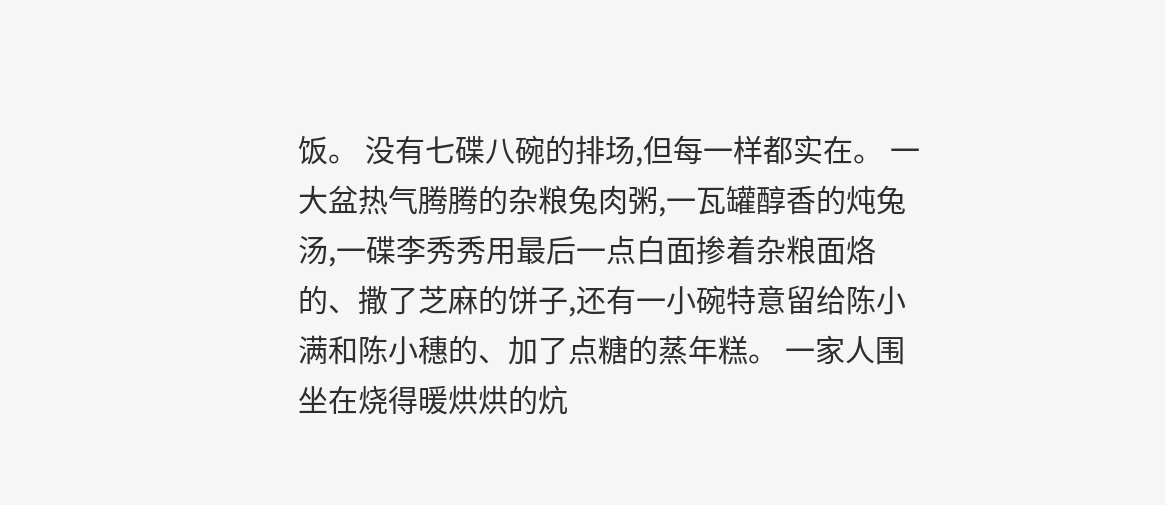饭。 没有七碟八碗的排场,但每一样都实在。 一大盆热气腾腾的杂粮兔肉粥,一瓦罐醇香的炖兔汤,一碟李秀秀用最后一点白面掺着杂粮面烙的、撒了芝麻的饼子,还有一小碗特意留给陈小满和陈小穗的、加了点糖的蒸年糕。 一家人围坐在烧得暖烘烘的炕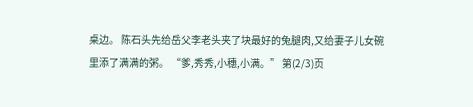桌边。 陈石头先给岳父李老头夹了块最好的兔腿肉,又给妻子儿女碗里添了满满的粥。 “爹,秀秀,小穗,小满。” 第(2/3)页